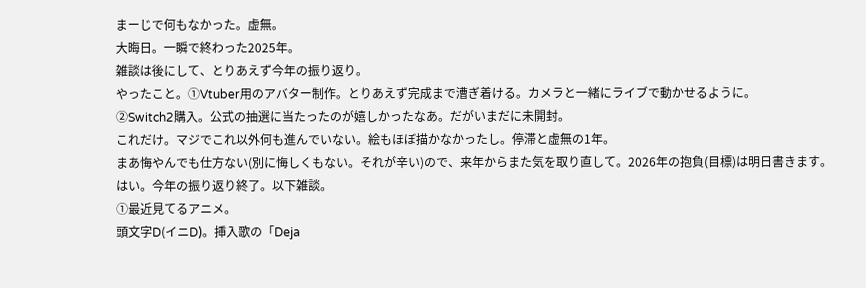まーじで何もなかった。虚無。
大晦日。一瞬で終わった2025年。
雑談は後にして、とりあえず今年の振り返り。
やったこと。①Vtuber用のアバター制作。とりあえず完成まで漕ぎ着ける。カメラと一緒にライブで動かせるように。
②Switch2購入。公式の抽選に当たったのが嬉しかったなあ。だがいまだに未開封。
これだけ。マジでこれ以外何も進んでいない。絵もほぼ描かなかったし。停滞と虚無の1年。
まあ悔やんでも仕方ない(別に悔しくもない。それが辛い)ので、来年からまた気を取り直して。2026年の抱負(目標)は明日書きます。
はい。今年の振り返り終了。以下雑談。
①最近見てるアニメ。
頭文字D(イニD)。挿入歌の「Deja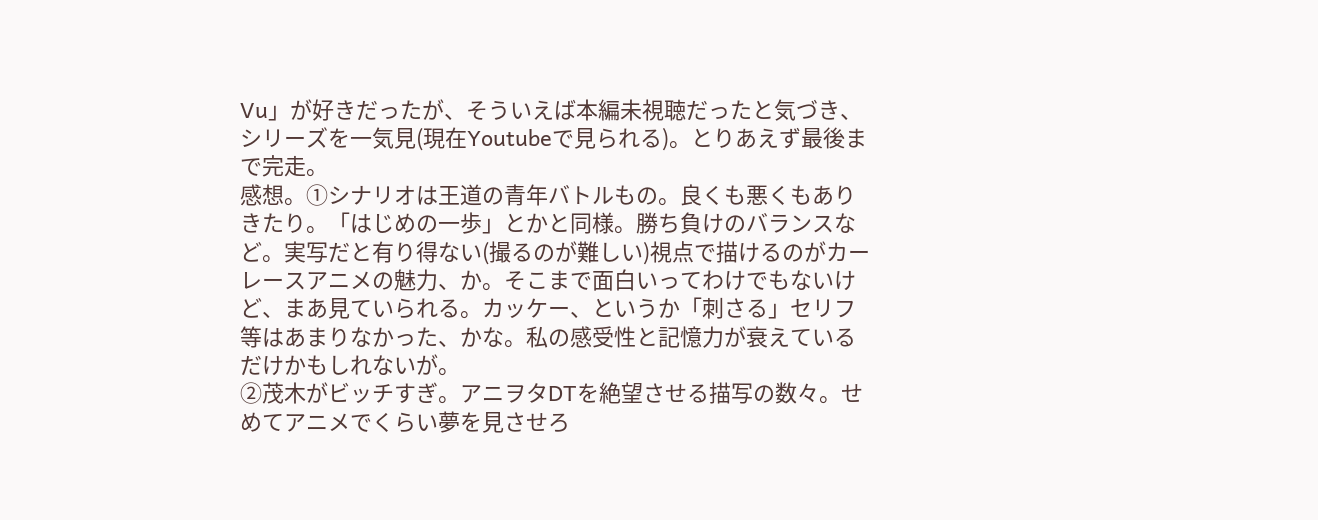Vu」が好きだったが、そういえば本編未視聴だったと気づき、シリーズを一気見(現在Youtubeで見られる)。とりあえず最後まで完走。
感想。①シナリオは王道の青年バトルもの。良くも悪くもありきたり。「はじめの一歩」とかと同様。勝ち負けのバランスなど。実写だと有り得ない(撮るのが難しい)視点で描けるのがカーレースアニメの魅力、か。そこまで面白いってわけでもないけど、まあ見ていられる。カッケー、というか「刺さる」セリフ等はあまりなかった、かな。私の感受性と記憶力が衰えているだけかもしれないが。
②茂木がビッチすぎ。アニヲタDTを絶望させる描写の数々。せめてアニメでくらい夢を見させろ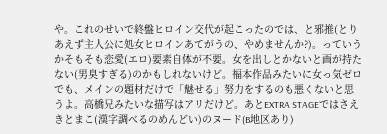や。これのせいで終盤ヒロイン交代が起こったのでは、と邪推(とりあえず主人公に処女ヒロインあてがうの、やめませんか?)。っていうかそもそも恋愛(エロ)要素自体が不要。女を出しとかないと画が持たない(男臭すぎる)のかもしれないけど。福本作品みたいに女っ気ゼロでも、メインの題材だけで「魅せる」努力をするのも悪くないと思うよ。高橋兄みたいな描写はアリだけど。あとEXTRA STAGEではさえきとまこ(漢字調べるのめんどい)のヌード(B地区あり)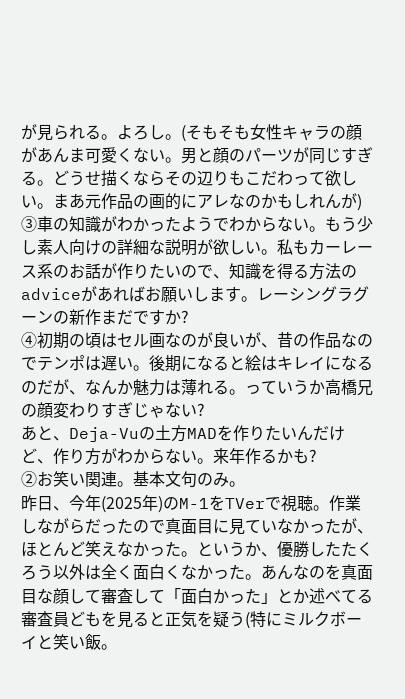が見られる。よろし。(そもそも女性キャラの顔があんま可愛くない。男と顔のパーツが同じすぎる。どうせ描くならその辺りもこだわって欲しい。まあ元作品の画的にアレなのかもしれんが)
③車の知識がわかったようでわからない。もう少し素人向けの詳細な説明が欲しい。私もカーレース系のお話が作りたいので、知識を得る方法のadviceがあればお願いします。レーシングラグーンの新作まだですか?
④初期の頃はセル画なのが良いが、昔の作品なのでテンポは遅い。後期になると絵はキレイになるのだが、なんか魅力は薄れる。っていうか高橋兄の顔変わりすぎじゃない?
あと、Deja-Vuの土方MADを作りたいんだけど、作り方がわからない。来年作るかも?
②お笑い関連。基本文句のみ。
昨日、今年(2025年)のM-1をTVerで視聴。作業しながらだったので真面目に見ていなかったが、ほとんど笑えなかった。というか、優勝したたくろう以外は全く面白くなかった。あんなのを真面目な顔して審査して「面白かった」とか述べてる審査員どもを見ると正気を疑う(特にミルクボーイと笑い飯。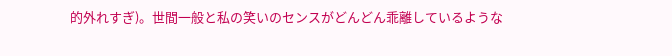的外れすぎ)。世間一般と私の笑いのセンスがどんどん乖離しているような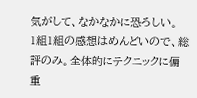気がして、なかなかに恐ろしい。
1組1組の感想はめんどいので、総評のみ。全体的にテクニックに偏重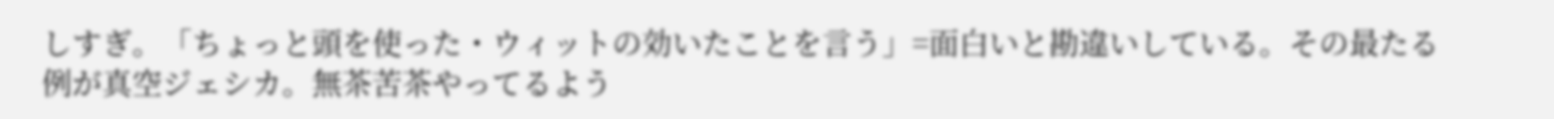しすぎ。「ちょっと頭を使った・ウィットの効いたことを言う」=面白いと勘違いしている。その最たる例が真空ジェシカ。無茶苦茶やってるよう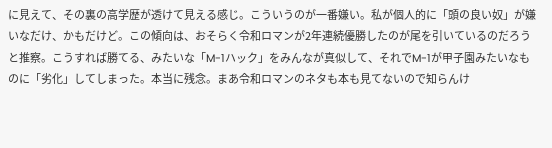に見えて、その裏の高学歴が透けて見える感じ。こういうのが一番嫌い。私が個人的に「頭の良い奴」が嫌いなだけ、かもだけど。この傾向は、おそらく令和ロマンが2年連続優勝したのが尾を引いているのだろうと推察。こうすれば勝てる、みたいな「M-1ハック」をみんなが真似して、それでM-1が甲子園みたいなものに「劣化」してしまった。本当に残念。まあ令和ロマンのネタも本も見てないので知らんけ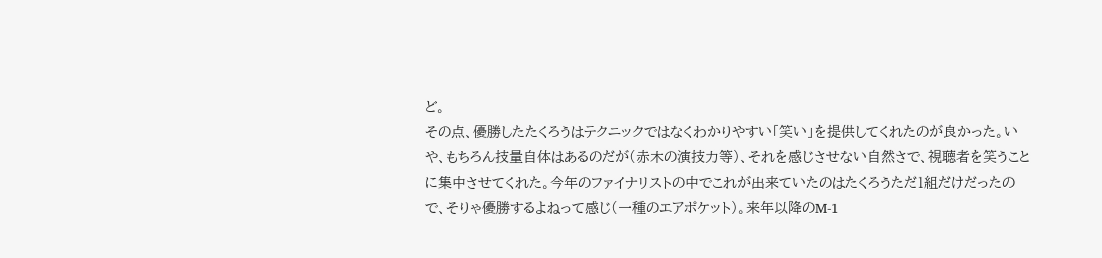ど。
その点、優勝したたくろうはテクニックではなくわかりやすい「笑い」を提供してくれたのが良かった。いや、もちろん技量自体はあるのだが(赤木の演技力等)、それを感じさせない自然さで、視聴者を笑うことに集中させてくれた。今年のファイナリストの中でこれが出来ていたのはたくろうただ1組だけだったので、そりゃ優勝するよねって感じ(一種のエアポケット)。来年以降のM-1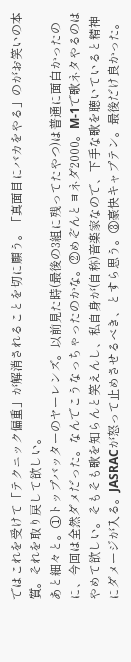ではこれを受けて「テクニック偏重」が解消されることを切に願う。「真面目にバカをやる」のがお笑いの本質。それを取り戻して欲しい。
あと細々と。①トップバッターのヤーレンズ。以前見た時(最後の3組に残ってたやつ)は普通に面白かったのに、今回は全然ダメだった。なんでこうなっちゃったのかな。②めぞんとヨネダ2000。M-1で歌ネタやるのはやめて欲しい。そもそも歌を知らんと笑えんし、私自身が(自称)音楽家なので、下手な歌を聴いていると精神にダメージが入る。JASRACが怒って止めさせるべき、とすら思う。③豪快キャプテン。最後だけ良かった。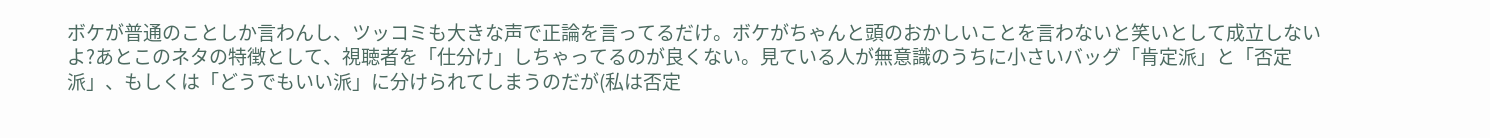ボケが普通のことしか言わんし、ツッコミも大きな声で正論を言ってるだけ。ボケがちゃんと頭のおかしいことを言わないと笑いとして成立しないよ?あとこのネタの特徴として、視聴者を「仕分け」しちゃってるのが良くない。見ている人が無意識のうちに小さいバッグ「肯定派」と「否定派」、もしくは「どうでもいい派」に分けられてしまうのだが(私は否定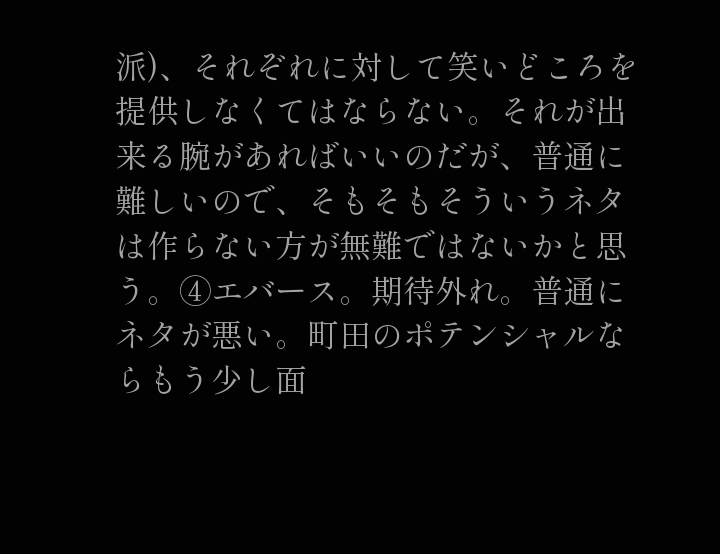派)、それぞれに対して笑いどころを提供しなくてはならない。それが出来る腕があればいいのだが、普通に難しいので、そもそもそういうネタは作らない方が無難ではないかと思う。④エバース。期待外れ。普通にネタが悪い。町田のポテンシャルならもう少し面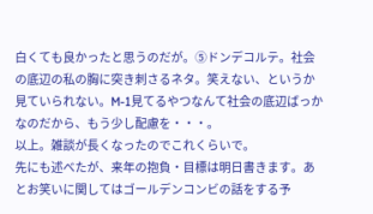白くても良かったと思うのだが。⑤ドンデコルテ。社会の底辺の私の胸に突き刺さるネタ。笑えない、というか見ていられない。M-1見てるやつなんて社会の底辺ばっかなのだから、もう少し配慮を・・・。
以上。雑談が長くなったのでこれくらいで。
先にも述べたが、来年の抱負・目標は明日書きます。あとお笑いに関してはゴールデンコンビの話をする予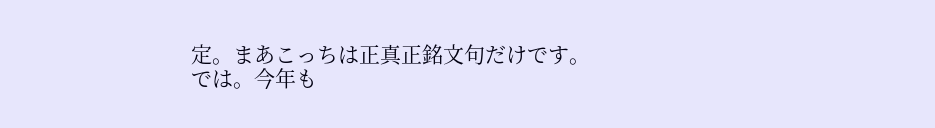定。まあこっちは正真正銘文句だけです。
では。今年も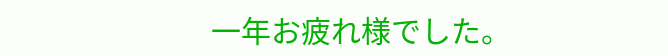一年お疲れ様でした。